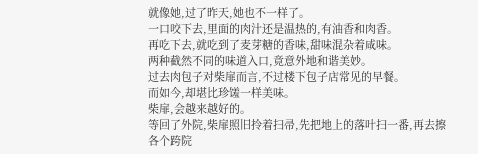就像她,过了昨天,她也不一样了。
一口咬下去,里面的肉汁还是温热的,有油香和肉香。
再吃下去,就吃到了麦芽糖的香味,甜味混杂着咸味。
两种截然不同的味道入口,竟意外地和谐美妙。
过去肉包子对柴扉而言,不过楼下包子店常见的早餐。
而如今,却堪比珍馐一样美味。
柴扉,会越来越好的。
等回了外院,柴扉照旧拎着扫帚,先把地上的落叶扫一番,再去擦各个跨院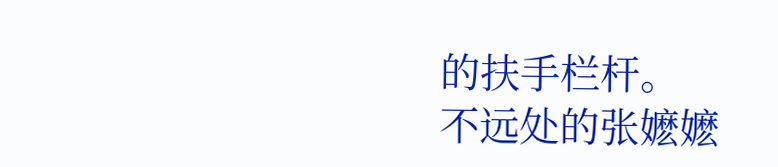的扶手栏杆。
不远处的张嬷嬷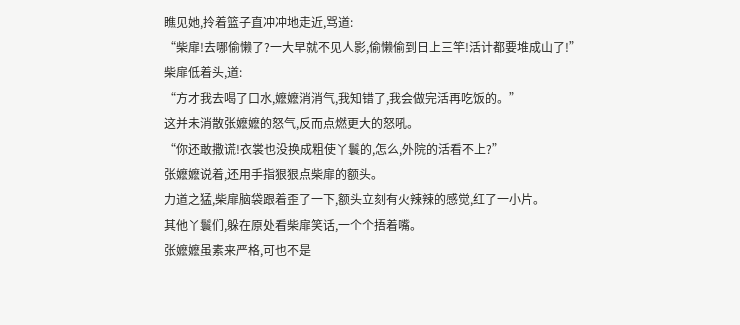瞧见她,拎着篮子直冲冲地走近,骂道:
“柴扉!去哪偷懒了?一大早就不见人影,偷懒偷到日上三竿!活计都要堆成山了!”
柴扉低着头,道:
“方才我去喝了口水,嬷嬷消消气,我知错了,我会做完活再吃饭的。”
这并未消散张嬷嬷的怒气,反而点燃更大的怒吼。
“你还敢撒谎!衣裳也没换成粗使丫鬟的,怎么,外院的活看不上?”
张嬷嬷说着,还用手指狠狠点柴扉的额头。
力道之猛,柴扉脑袋跟着歪了一下,额头立刻有火辣辣的感觉,红了一小片。
其他丫鬟们,躲在原处看柴扉笑话,一个个捂着嘴。
张嬷嬷虽素来严格,可也不是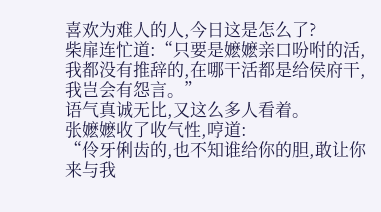喜欢为难人的人,今日这是怎么了?
柴扉连忙道:“只要是嬷嬷亲口吩咐的活,我都没有推辞的,在哪干活都是给侯府干,我岂会有怨言。”
语气真诚无比,又这么多人看着。
张嬷嬷收了收气性,哼道:
“伶牙俐齿的,也不知谁给你的胆,敢让你来与我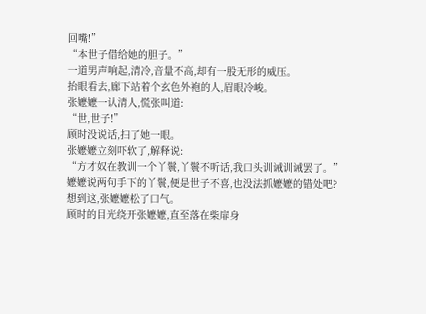回嘴!”
“本世子借给她的胆子。”
一道男声响起,清冷,音量不高,却有一股无形的威压。
抬眼看去,廊下站着个玄色外袍的人,眉眼冷峻。
张嬷嬷一认清人,慌张叫道:
“世,世子!”
顾时没说话,扫了她一眼。
张嬷嬷立刻吓软了,解释说:
“方才奴在教训一个丫鬟,丫鬟不听话,我口头训诫训诫罢了。”
嬷嬷说两句手下的丫鬟,便是世子不喜,也没法抓嬷嬷的错处吧?
想到这,张嬷嬷松了口气。
顾时的目光绕开张嬷嬷,直至落在柴扉身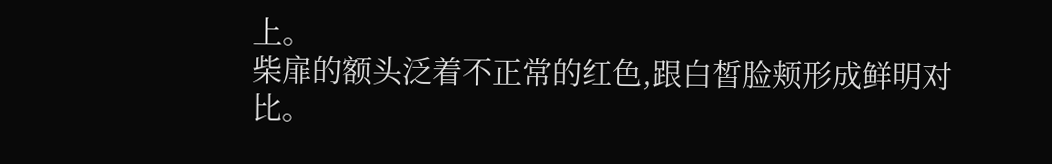上。
柴扉的额头泛着不正常的红色,跟白皙脸颊形成鲜明对比。